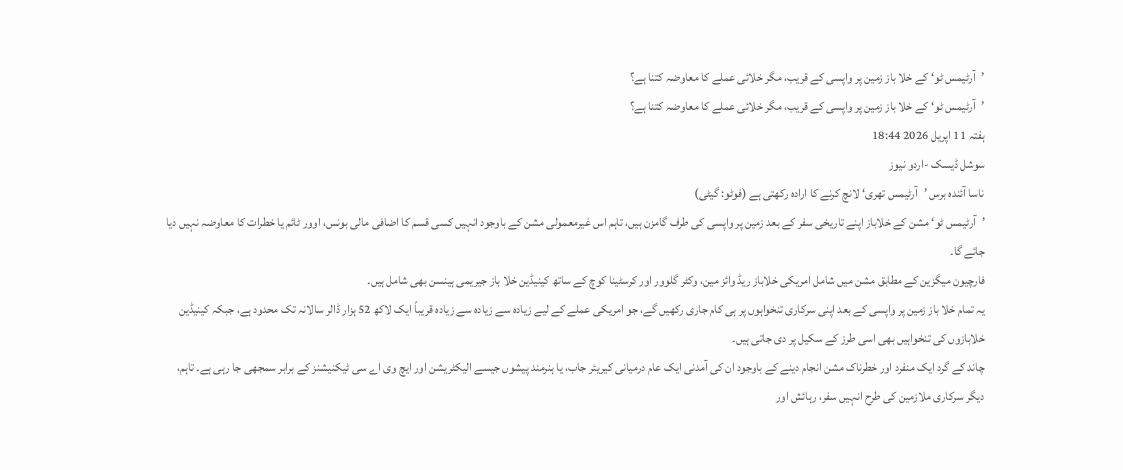’آرٹیمس ٹو‘ کے خلا باز زمین پر واپسی کے قریب، مگر خلائی عملے کا معاوضہ کتنا ہے؟
’آرٹیمس ٹو‘ کے خلا باز زمین پر واپسی کے قریب، مگر خلائی عملے کا معاوضہ کتنا ہے؟
ہفتہ 11 اپریل 2026 18:44
سوشل ڈیسک -اردو نیوز
ناسا آئندہ برس ’آرٹیمس تھری‘ لانچ کرنے کا ارادہ رکھتی ہے (فوٹو: گیٹی)
’آرٹیمس ٹو‘ مشن کے خلاباز اپنے تاریخی سفر کے بعد زمین پر واپسی کی طرف گامزن ہیں، تاہم اس غیرمعمولی مشن کے باوجود انہیں کسی قسم کا اضافی مالی بونس، اوور ٹائم یا خطرات کا معاوضہ نہیں دیا جائے گا۔
فارچیون میگزین کے مطابق مشن میں شامل امریکی خلاباز ریڈ وائز مین، وکٹر گلوور اور کرسٹینا کوچ کے ساتھ کینیڈین خلا باز جیریمی ہینسن بھی شامل ہیں۔
یہ تمام خلا باز زمین پر واپسی کے بعد اپنی سرکاری تنخواہوں پر ہی کام جاری رکھیں گے، جو امریکی عملے کے لیے زیادہ سے زیادہ سے زیادہ قریباً ایک لاکھ 52 ہزار ڈالر سالانہ تک محدود ہے، جبکہ کینیڈین خلابازوں کی تنخواہیں بھی اسی طرز کے سکیل پر دی جاتی ہیں۔
چاند کے گرد ایک منفرد اور خطرناک مشن انجام دینے کے باوجود ان کی آمدنی ایک عام درمیانی کیریئر جاب، یا ہنرمند پیشوں جیسے الیکٹریشن اور ایچ وی اے سی ٹیکنیشنز کے برابر سمجھی جا رہی ہے۔ تاہم، دیگر سرکاری ملازمین کی طرح انہیں سفر، رہائش اور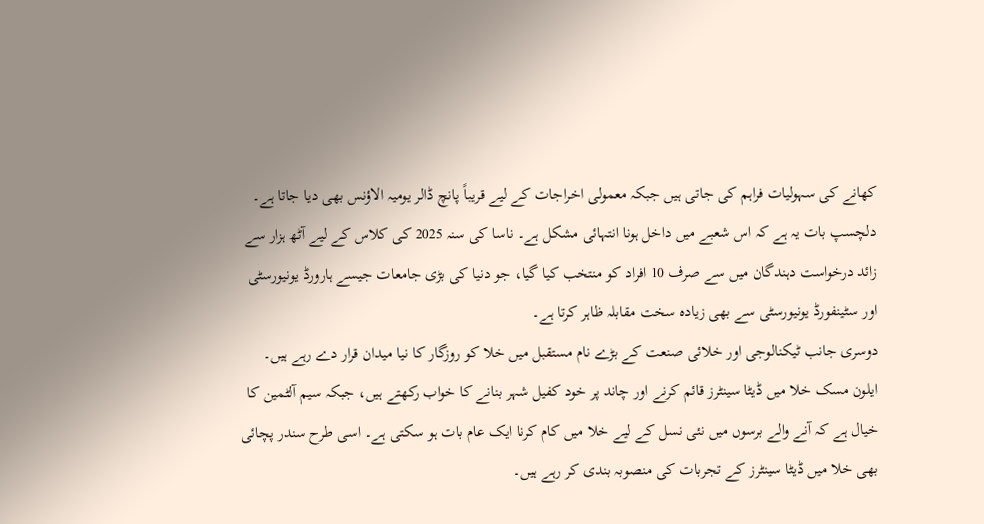کھانے کی سہولیات فراہم کی جاتی ہیں جبکہ معمولی اخراجات کے لیے قریباً پانچ ڈالر یومیہ الاؤنس بھی دیا جاتا ہے۔
دلچسپ بات یہ ہے کہ اس شعبے میں داخل ہونا انتہائی مشکل ہے۔ ناسا کی سنہ 2025 کی کلاس کے لیے آٹھ ہزار سے زائد درخواست دہندگان میں سے صرف 10 افراد کو منتخب کیا گیا، جو دنیا کی بڑی جامعات جیسے ہارورڈ یونیورسٹی اور سٹینفورڈ یونیورسٹی سے بھی زیادہ سخت مقابلہ ظاہر کرتا ہے۔
دوسری جانب ٹیکنالوجی اور خلائی صنعت کے بڑے نام مستقبل میں خلا کو روزگار کا نیا میدان قرار دے رہے ہیں۔
ایلون مسک خلا میں ڈیٹا سینٹرز قائم کرنے اور چاند پر خود کفیل شہر بنانے کا خواب رکھتے ہیں، جبکہ سیم آلٹمین کا خیال ہے کہ آنے والے برسوں میں نئی نسل کے لیے خلا میں کام کرنا ایک عام بات ہو سکتی ہے۔ اسی طرح سندر پچائی بھی خلا میں ڈیٹا سینٹرز کے تجربات کی منصوبہ بندی کر رہے ہیں۔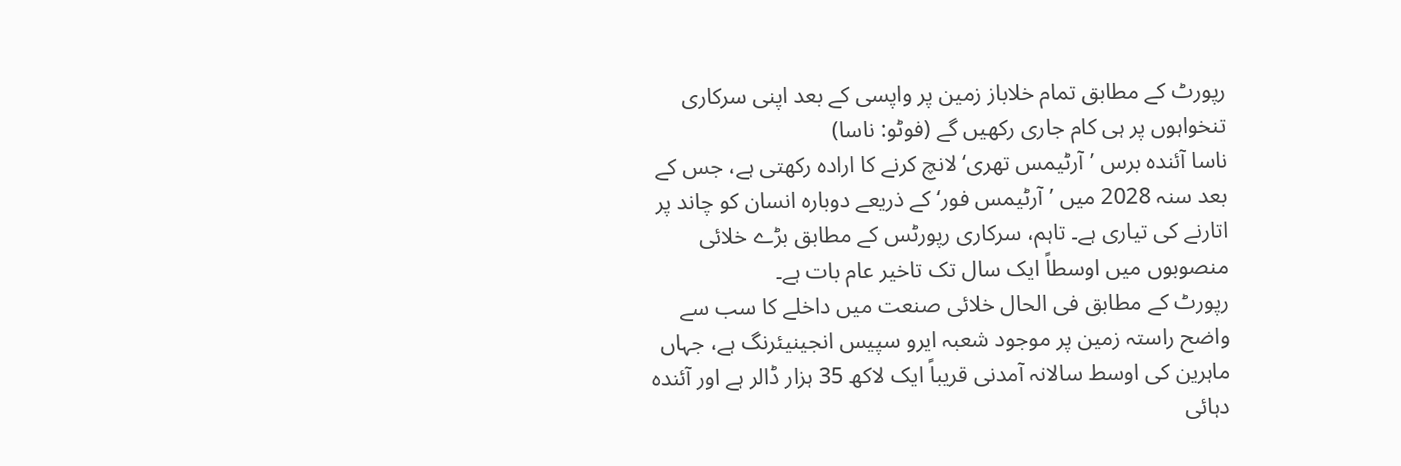رپورٹ کے مطابق تمام خلاباز زمین پر واپسی کے بعد اپنی سرکاری تنخواہوں پر ہی کام جاری رکھیں گے (فوٹو: ناسا)
ناسا آئندہ برس ’آرٹیمس تھری‘ لانچ کرنے کا ارادہ رکھتی ہے، جس کے بعد سنہ 2028 میں ’آرٹیمس فور‘ کے ذریعے دوبارہ انسان کو چاند پر اتارنے کی تیاری ہے۔ تاہم، سرکاری رپورٹس کے مطابق بڑے خلائی منصوبوں میں اوسطاً ایک سال تک تاخیر عام بات ہے۔
رپورٹ کے مطابق فی الحال خلائی صنعت میں داخلے کا سب سے واضح راستہ زمین پر موجود شعبہ ایرو سپیس انجینیئرنگ ہے، جہاں ماہرین کی اوسط سالانہ آمدنی قریباً ایک لاکھ 35 ہزار ڈالر ہے اور آئندہ دہائی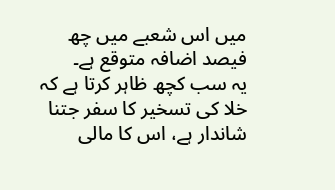میں اس شعبے میں چھ فیصد اضافہ متوقع ہے۔
یہ سب کچھ ظاہر کرتا ہے کہ خلا کی تسخیر کا سفر جتنا شاندار ہے، اس کا مالی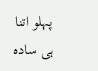پہلو اتنا ہی سادہ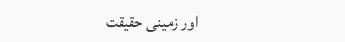اور زمینی حقیقت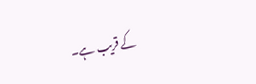کے قریب ہے۔